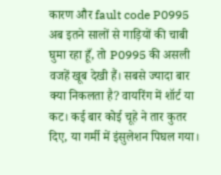कारण और fault code P0995
अब इतने सालों से गाड़ियों की चाबी घुमा रहा हूँ, तो P0995 की असली वजहें खूब देखी हैं। सबसे ज्यादा बार क्या निकलता है? वायरिंग में शॉर्ट या कट। कई बार कोई चूहे ने तार कुतर दिए, या गर्मी में इंसुलेशन पिघल गया।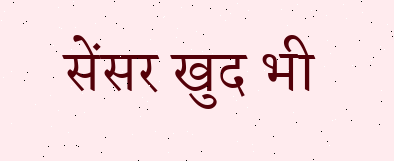सेंसर खुद भी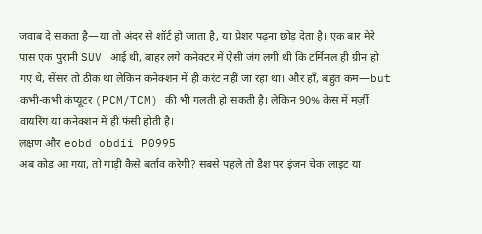जवाब दे सकता है—या तो अंदर से शॉर्ट हो जाता है, या प्रेशर पढ़ना छोड़ देता है। एक बार मेरे पास एक पुरानी SUV आई थी, बाहर लगे कनेक्टर में ऐसी जंग लगी थी कि टर्मिनल ही ग्रीन हो गए थे, सेंसर तो ठीक था लेकिन कनेक्शन में ही करंट नहीं जा रहा था। और हाँ, बहुत कम—but कभी-कभी कंप्यूटर (PCM/TCM) की भी गलती हो सकती है। लेकिन 90% केस में मर्ज़ी वायरिंग या कनेक्शन में ही फंसी होती है।
लक्षण और eobd obdii P0995
अब कोड आ गया, तो गाड़ी कैसे बर्ताव करेगी? सबसे पहले तो डैश पर इंजन चेक लाइट या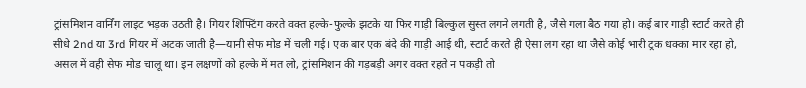ट्रांसमिशन वार्निंग लाइट भड़क उठती है। गियर शिफ्टिंग करते वक्त हल्के-फुल्के झटके या फिर गाड़ी बिल्कुल सुस्त लगने लगती है, जैसे गला बैठ गया हो। कई बार गाड़ी स्टार्ट करते ही सीधे 2nd या 3rd गियर में अटक जाती है—यानी सेफ मोड में चली गई। एक बार एक बंदे की गाड़ी आई थी, स्टार्ट करते ही ऐसा लग रहा था जैसे कोई भारी ट्रक धक्का मार रहा हो, असल में वही सेफ मोड चालू था। इन लक्षणों को हल्के में मत लो, ट्रांसमिशन की गड़बड़ी अगर वक्त रहते न पकड़ी तो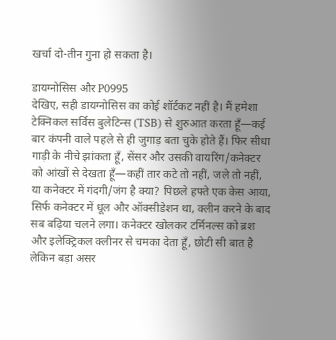खर्चा दो-तीन गुना हो सकता है।

डायग्नोसिस और P0995
देखिए, सही डायग्नोसिस का कोई शॉर्टकट नहीं है। मैं हमेशा टेक्निकल सर्विस बुलेटिन्स (TSB) से शुरुआत करता हूँ—कई बार कंपनी वाले पहले से ही जुगाड़ बता चुके होते हैं। फिर सीधा गाड़ी के नीचे झांकता हूँ, सेंसर और उसकी वायरिंग/कनेक्टर को आंखों से देखता हूँ—कहीं तार कटे तो नहीं, जले तो नहीं, या कनेक्टर में गंदगी/जंग है क्या? पिछले हफ्ते एक केस आया, सिर्फ कनेक्टर में धूल और ऑक्सीडेशन था, क्लीन करने के बाद सब बढ़िया चलने लगा। कनेक्टर खोलकर टर्मिनल्स को ब्रश और इलेक्ट्रिकल क्लीनर से चमका देता हूँ, छोटी सी बात है लेकिन बड़ा असर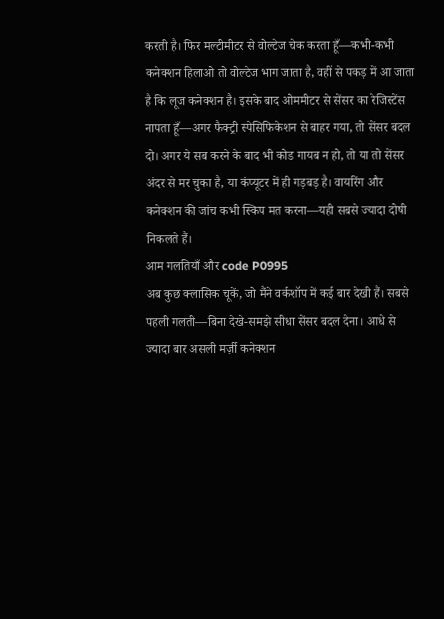करती है। फिर मल्टीमीटर से वोल्टेज चेक करता हूँ—कभी-कभी कनेक्शन हिलाओ तो वोल्टेज भाग जाता है, वहीं से पकड़ में आ जाता है कि लूज कनेक्शन है। इसके बाद ओममीटर से सेंसर का रेजिस्टेंस नापता हूँ—अगर फैक्ट्री स्पेसिफिकेशन से बाहर गया, तो सेंसर बदल दो। अगर ये सब करने के बाद भी कोड गायब न हो, तो या तो सेंसर अंदर से मर चुका है, या कंप्यूटर में ही गड़बड़ है। वायरिंग और कनेक्शन की जांच कभी स्किप मत करना—यही सबसे ज्यादा दोषी निकलते हैं।
आम गलतियाँ और code P0995
अब कुछ क्लासिक चूकें, जो मैंने वर्कशॉप में कई बार देखी हैं। सबसे पहली गलती—बिना देखे-समझे सीधा सेंसर बदल देना। आधे से ज्यादा बार असली मर्ज़ी कनेक्शन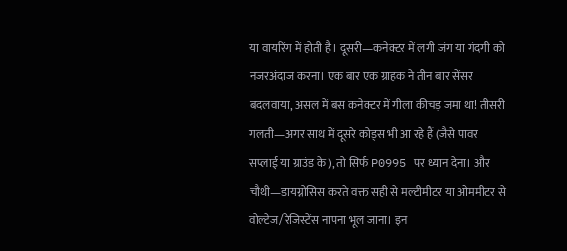या वायरिंग में होती है। दूसरी—कनेक्टर में लगी जंग या गंदगी को नजरअंदाज करना। एक बार एक ग्राहक ने तीन बार सेंसर बदलवाया, असल में बस कनेक्टर में गीला कीचड़ जमा था! तीसरी गलती—अगर साथ में दूसरे कोड्स भी आ रहे हैं (जैसे पावर सप्लाई या ग्राउंड के), तो सिर्फ P0995 पर ध्यान देना। और चौथी—डायग्नोसिस करते वक्त सही से मल्टीमीटर या ओममीटर से वोल्टेज/रेजिस्टेंस नापना भूल जाना। इन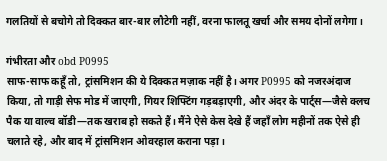गलतियों से बचोगे तो दिक्कत बार-बार लौटेगी नहीं, वरना फालतू खर्चा और समय दोनों लगेगा।

गंभीरता और obd P0995
साफ-साफ कहूँ तो, ट्रांसमिशन की ये दिक्कत मज़ाक नहीं है। अगर P0995 को नजरअंदाज किया, तो गाड़ी सेफ मोड में जाएगी, गियर शिफ्टिंग गड़बड़ाएगी, और अंदर के पार्ट्स—जैसे क्लच पैक या वाल्व बॉडी—तक खराब हो सकते हैं। मैंने ऐसे केस देखे हैं जहाँ लोग महीनों तक ऐसे ही चलाते रहे, और बाद में ट्रांसमिशन ओवरहाल कराना पड़ा।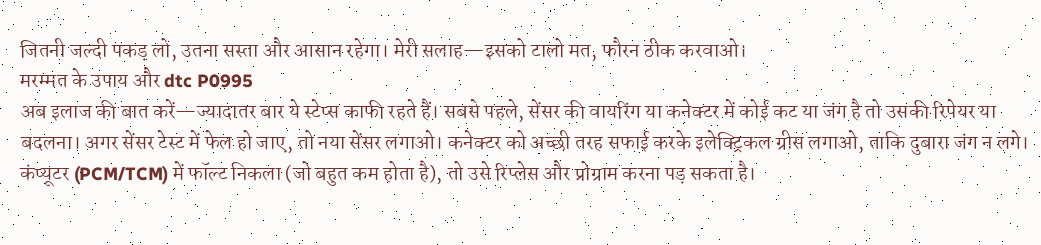जितनी जल्दी पकड़ लो, उतना सस्ता और आसान रहेगा। मेरी सलाह—इसको टालो मत, फौरन ठीक करवाओ।
मरम्मत के उपाय और dtc P0995
अब इलाज की बात करें—ज्यादातर बार ये स्टेप्स काफी रहते हैं। सबसे पहले, सेंसर की वायरिंग या कनेक्टर में कोई कट या जंग है तो उसकी रिपेयर या बदलना। अगर सेंसर टेस्ट में फेल हो जाए, तो नया सेंसर लगाओ। कनेक्टर को अच्छी तरह सफाई करके इलेक्ट्रिकल ग्रीस लगाओ, ताकि दुबारा जंग न लगे। कंप्यूटर (PCM/TCM) में फॉल्ट निकला (जो बहुत कम होता है), तो उसे रिप्लेस और प्रोग्राम करना पड़ सकता है।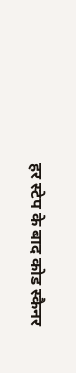हर स्टेप के बाद कोड स्कैनर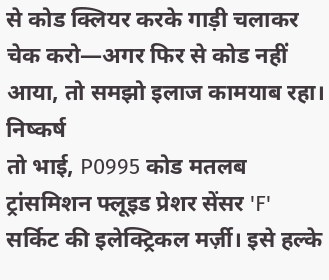से कोड क्लियर करके गाड़ी चलाकर चेक करो—अगर फिर से कोड नहीं आया, तो समझो इलाज कामयाब रहा।
निष्कर्ष
तो भाई, P0995 कोड मतलब ट्रांसमिशन फ्लूइड प्रेशर सेंसर 'F' सर्किट की इलेक्ट्रिकल मर्ज़ी। इसे हल्के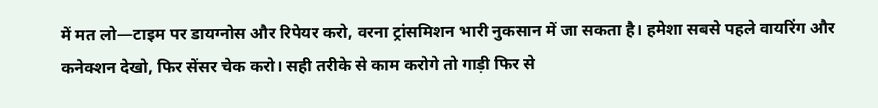में मत लो—टाइम पर डायग्नोस और रिपेयर करो, वरना ट्रांसमिशन भारी नुकसान में जा सकता है। हमेशा सबसे पहले वायरिंग और कनेक्शन देखो, फिर सेंसर चेक करो। सही तरीके से काम करोगे तो गाड़ी फिर से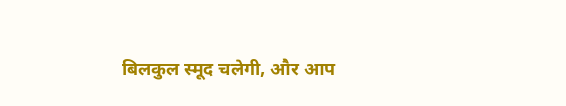बिलकुल स्मूद चलेगी, और आप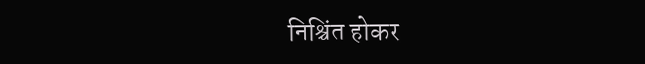निश्चिंत होकर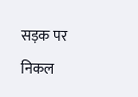सड़क पर निकल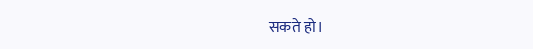सकते हो।